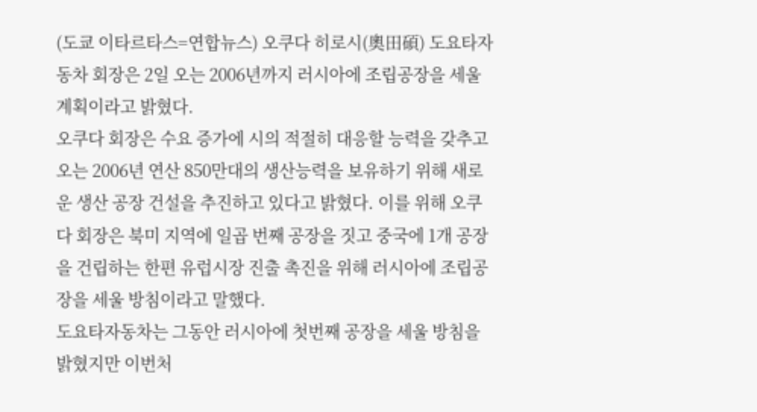(도쿄 이타르타스=연합뉴스) 오쿠다 히로시(奧田碩) 도요타자동차 회장은 2일 오는 2006년까지 러시아에 조립공장을 세울 계획이라고 밝혔다.
오쿠다 회장은 수요 증가에 시의 적절히 대응할 능력을 갖추고 오는 2006년 연산 850만대의 생산능력을 보유하기 위해 새로운 생산 공장 건설을 추진하고 있다고 밝혔다. 이를 위해 오쿠다 회장은 북미 지역에 일곱 번째 공장을 짓고 중국에 1개 공장을 건립하는 한편 유럽시장 진출 촉진을 위해 러시아에 조립공장을 세울 방침이라고 말했다.
도요타자동차는 그동안 러시아에 첫번째 공장을 세울 방침을 밝혔지만 이번처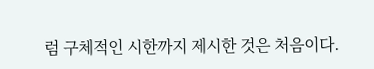럼 구체적인 시한까지 제시한 것은 처음이다.